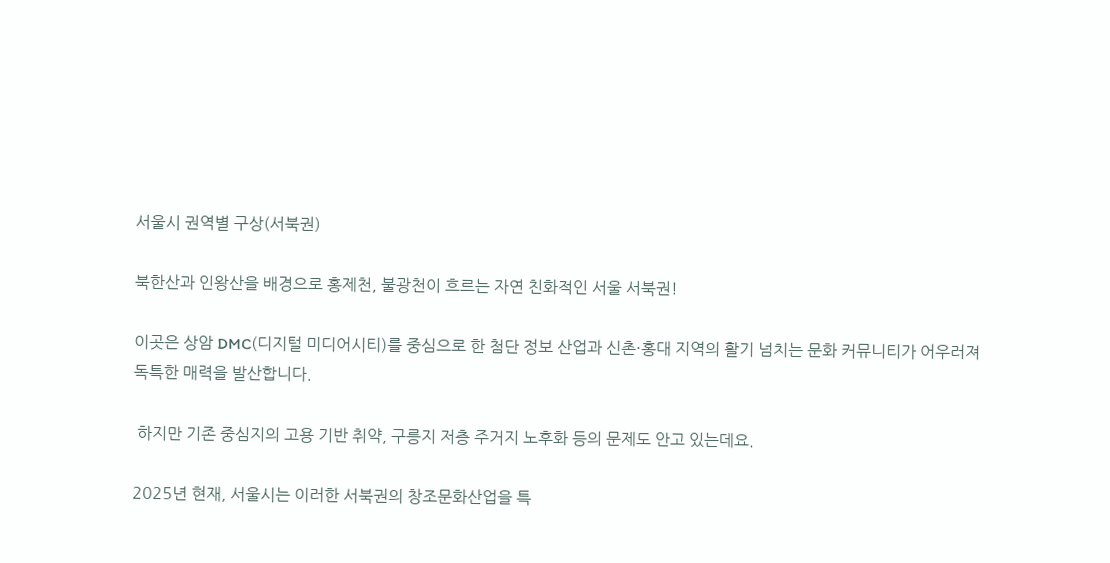서울시 권역별 구상(서북권)

북한산과 인왕산을 배경으로 홍제천, 불광천이 흐르는 자연 친화적인 서울 서북권!

이곳은 상암 DMC(디지털 미디어시티)를 중심으로 한 첨단 정보 산업과 신촌·홍대 지역의 활기 넘치는 문화 커뮤니티가 어우러져 독특한 매력을 발산합니다.

 하지만 기존 중심지의 고용 기반 취약, 구릉지 저층 주거지 노후화 등의 문제도 안고 있는데요.

2025년 현재, 서울시는 이러한 서북권의 창조문화산업을 특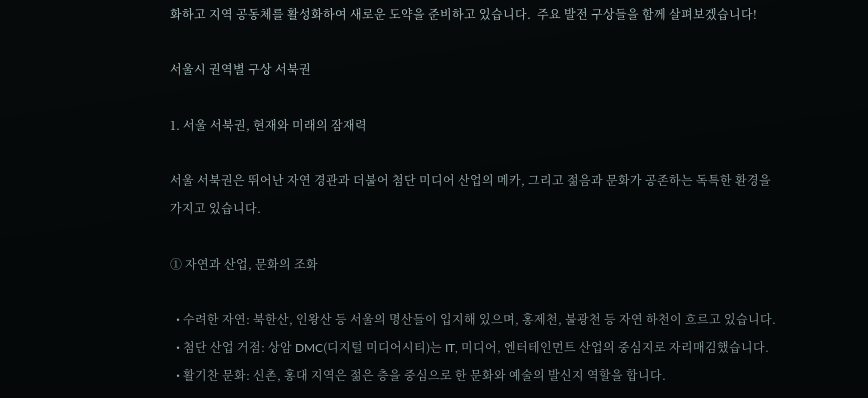화하고 지역 공동체를 활성화하여 새로운 도약을 준비하고 있습니다.  주요 발전 구상들을 함께 살펴보겠습니다!

서울시 권역별 구상 서북권

1. 서울 서북권, 현재와 미래의 잠재력

서울 서북권은 뛰어난 자연 경관과 더불어 첨단 미디어 산업의 메카, 그리고 젊음과 문화가 공존하는 독특한 환경을 가지고 있습니다.

① 자연과 산업, 문화의 조화

  • 수려한 자연: 북한산, 인왕산 등 서울의 명산들이 입지해 있으며, 홍제천, 불광천 등 자연 하천이 흐르고 있습니다.
  • 첨단 산업 거점: 상암 DMC(디지털 미디어시티)는 IT, 미디어, 엔터테인먼트 산업의 중심지로 자리매김했습니다.
  • 활기찬 문화: 신촌, 홍대 지역은 젊은 층을 중심으로 한 문화와 예술의 발신지 역할을 합니다.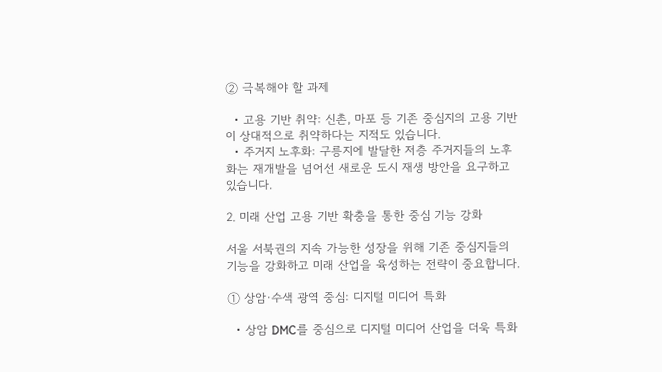② 극복해야 할 과제

  • 고용 기반 취약: 신촌, 마포 등 기존 중심지의 고용 기반이 상대적으로 취약하다는 지적도 있습니다.
  • 주거지 노후화: 구릉지에 발달한 저층 주거지들의 노후화는 재개발을 넘어선 새로운 도시 재생 방안을 요구하고 있습니다.

2. 미래 산업 고용 기반 확충을 통한 중심 기능 강화

서울 서북권의 지속 가능한 성장을 위해 기존 중심지들의 기능을 강화하고 미래 산업을 육성하는 전략이 중요합니다.

① 상암·수색 광역 중심: 디지털 미디어 특화

  • 상암 DMC를 중심으로 디지털 미디어 산업을 더욱 특화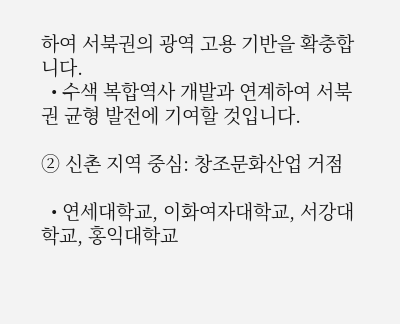하여 서북권의 광역 고용 기반을 확충합니다.
  • 수색 복합역사 개발과 연계하여 서북권 균형 발전에 기여할 것입니다.

② 신촌 지역 중심: 창조문화산업 거점

  • 연세대학교, 이화여자대학교, 서강대학교, 홍익대학교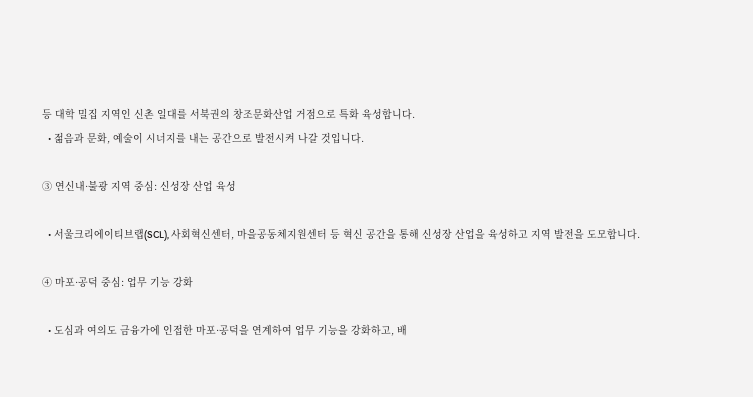등 대학 밀집 지역인 신촌 일대를 서북권의 창조문화산업 거점으로 특화 육성합니다.
  • 젊음과 문화, 예술이 시너지를 내는 공간으로 발전시켜 나갈 것입니다.

③ 연신내·불광 지역 중심: 신성장 산업 육성

  • 서울크리에이티브랩(SCL), 사회혁신센터, 마을공동체지원센터 등 혁신 공간을 통해 신성장 산업을 육성하고 지역 발전을 도모합니다.

④ 마포·공덕 중심: 업무 기능 강화

  • 도심과 여의도 금융가에 인접한 마포·공덕을 연계하여 업무 기능을 강화하고, 배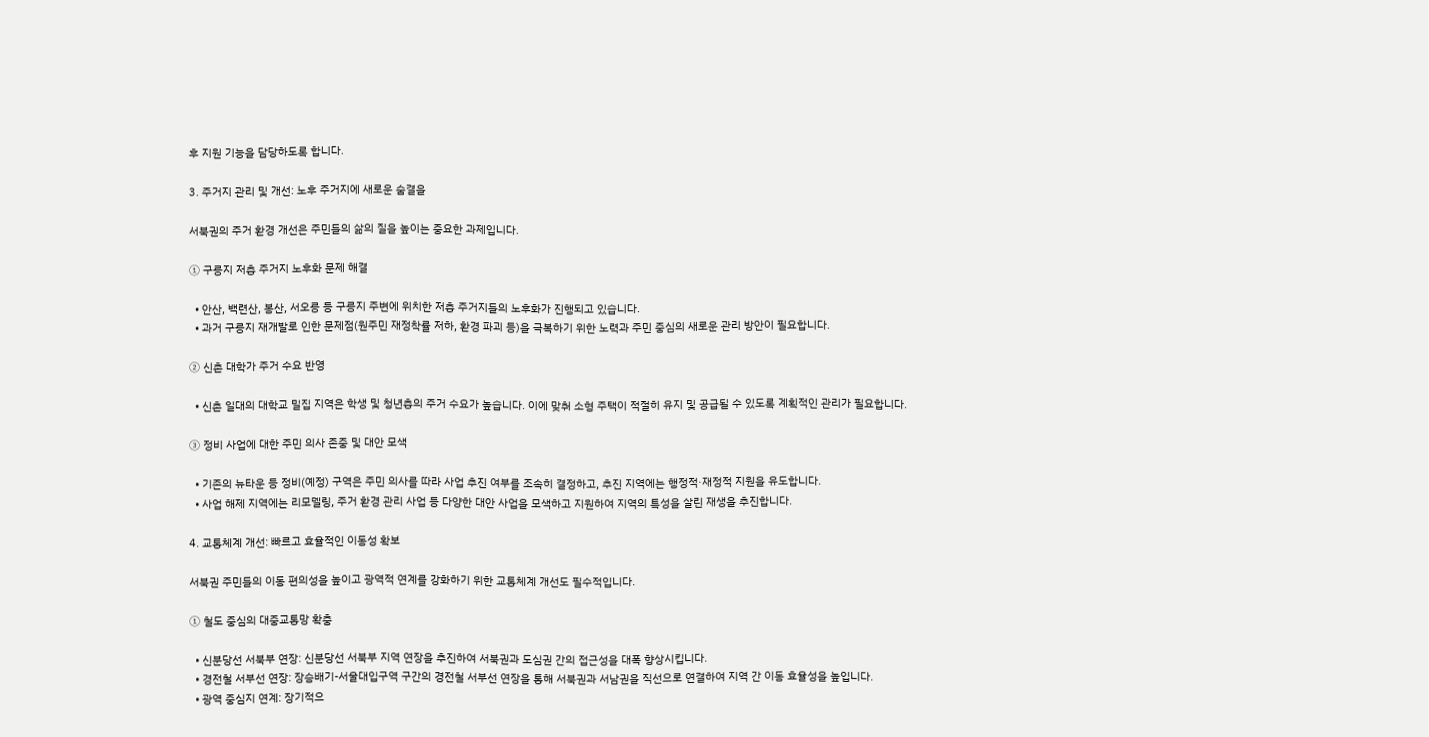후 지원 기능을 담당하도록 합니다.

3. 주거지 관리 및 개선: 노후 주거지에 새로운 숨결을

서북권의 주거 환경 개선은 주민들의 삶의 질을 높이는 중요한 과제입니다.

① 구릉지 저층 주거지 노후화 문제 해결

  • 안산, 백련산, 봉산, 서오릉 등 구릉지 주변에 위치한 저층 주거지들의 노후화가 진행되고 있습니다.
  • 과거 구릉지 재개발로 인한 문제점(원주민 재정착률 저하, 환경 파괴 등)을 극복하기 위한 노력과 주민 중심의 새로운 관리 방안이 필요합니다.

② 신촌 대학가 주거 수요 반영

  • 신촌 일대의 대학교 밀집 지역은 학생 및 청년층의 주거 수요가 높습니다. 이에 맞춰 소형 주택이 적절히 유지 및 공급될 수 있도록 계획적인 관리가 필요합니다.

③ 정비 사업에 대한 주민 의사 존중 및 대안 모색

  • 기존의 뉴타운 등 정비(예정) 구역은 주민 의사를 따라 사업 추진 여부를 조속히 결정하고, 추진 지역에는 행정적·재정적 지원을 유도합니다.
  • 사업 해제 지역에는 리모델링, 주거 환경 관리 사업 등 다양한 대안 사업을 모색하고 지원하여 지역의 특성을 살린 재생을 추진합니다.

4. 교통체계 개선: 빠르고 효율적인 이동성 확보

서북권 주민들의 이동 편의성을 높이고 광역적 연계를 강화하기 위한 교통체계 개선도 필수적입니다.

① 철도 중심의 대중교통망 확충

  • 신분당선 서북부 연장: 신분당선 서북부 지역 연장을 추진하여 서북권과 도심권 간의 접근성을 대폭 향상시킵니다.
  • 경전철 서부선 연장: 장승배기-서울대입구역 구간의 경전철 서부선 연장을 통해 서북권과 서남권을 직선으로 연결하여 지역 간 이동 효율성을 높입니다.
  • 광역 중심지 연계: 장기적으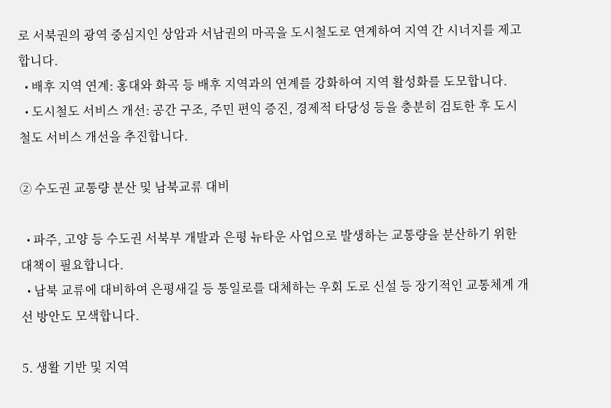로 서북권의 광역 중심지인 상암과 서남권의 마곡을 도시철도로 연계하여 지역 간 시너지를 제고합니다.
  • 배후 지역 연계: 홍대와 화곡 등 배후 지역과의 연계를 강화하여 지역 활성화를 도모합니다.
  • 도시철도 서비스 개선: 공간 구조, 주민 편익 증진, 경제적 타당성 등을 충분히 검토한 후 도시철도 서비스 개선을 추진합니다.

② 수도권 교통량 분산 및 남북교류 대비

  • 파주, 고양 등 수도권 서북부 개발과 은평 뉴타운 사업으로 발생하는 교통량을 분산하기 위한 대책이 필요합니다.
  • 남북 교류에 대비하여 은평새길 등 통일로를 대체하는 우회 도로 신설 등 장기적인 교통체계 개선 방안도 모색합니다.

5. 생활 기반 및 지역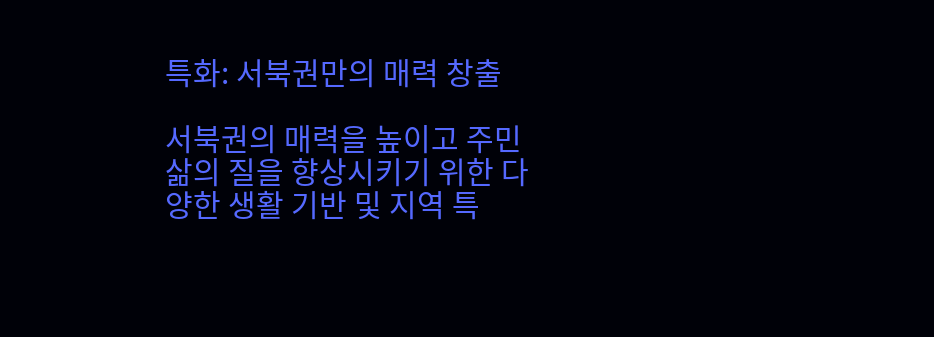특화: 서북권만의 매력 창출

서북권의 매력을 높이고 주민 삶의 질을 향상시키기 위한 다양한 생활 기반 및 지역 특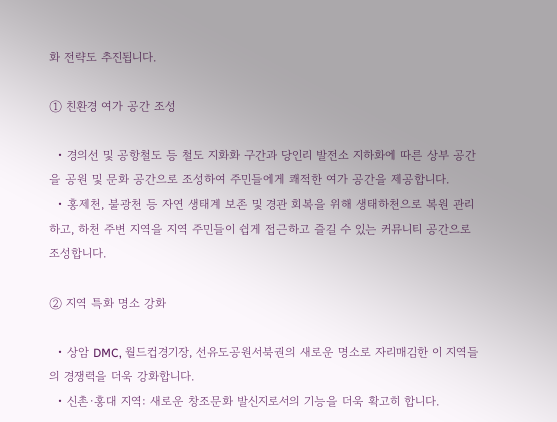화 전략도 추진됩니다.

① 친환경 여가 공간 조성

  • 경의선 및 공항철도 등 철도 지화화 구간과 당인리 발전소 지하화에 따른 상부 공간을 공원 및 문화 공간으로 조성하여 주민들에게 쾌적한 여가 공간을 제공합니다.
  • 홍제천, 불광천 등 자연 생태계 보존 및 경관 회복을 위해 생태하천으로 복원 관리하고, 하천 주변 지역을 지역 주민들이 쉽게 접근하고 즐길 수 있는 커뮤니티 공간으로 조성합니다.

② 지역 특화 명소 강화

  • 상암 DMC, 월드컵경기장, 선유도공원서북권의 새로운 명소로 자리매김한 이 지역들의 경쟁력을 더욱 강화합니다.
  • 신촌·홍대 지역: 새로운 창조문화 발신지로서의 기능을 더욱 확고히 합니다.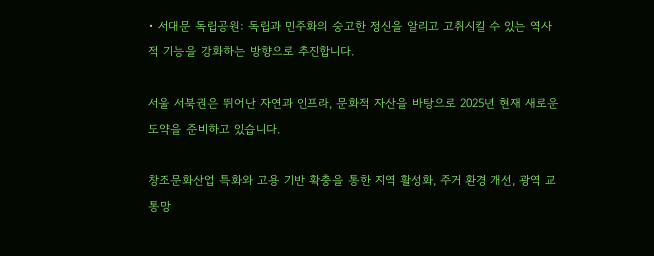• 서대문 독립공원: 독립과 민주화의 숭고한 정신을 알리고 고취시킬 수 있는 역사적 기능을 강화하는 방향으로 추진합니다.

서울 서북권은 뛰어난 자연과 인프라, 문화적 자산을 바탕으로 2025년 현재 새로운 도약을 준비하고 있습니다.

창조문화산업 특화와 고용 기반 확충을 통한 지역 활성화, 주거 환경 개선, 광역 교통망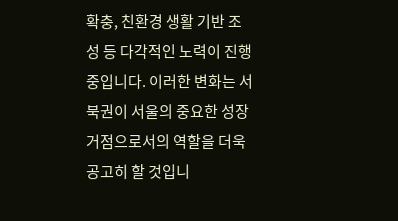확충, 친환경 생활 기반 조성 등 다각적인 노력이 진행 중입니다. 이러한 변화는 서북권이 서울의 중요한 성장 거점으로서의 역할을 더욱 공고히 할 것입니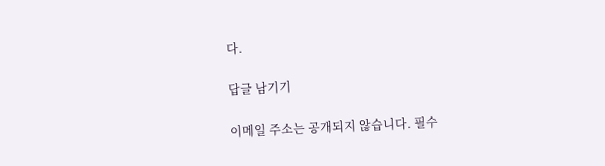다.

답글 남기기

이메일 주소는 공개되지 않습니다. 필수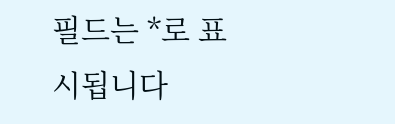필드는 *로 표시됩니다